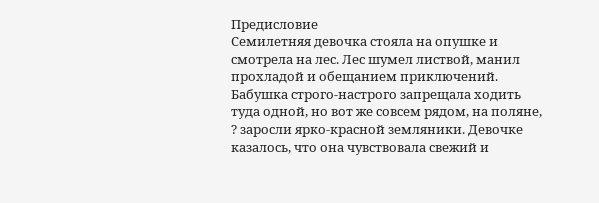Предисловие
Семилетняя девочка стояла на опушке и смотрела на лес. Лес шумел листвой, манил прохладой и обещанием приключений. Бабушка строго-настрого запрещала ходить туда одной, но вот же совсем рядом, на поляне, ? заросли ярко-красной земляники. Девочке казалось, что она чувствовала свежий и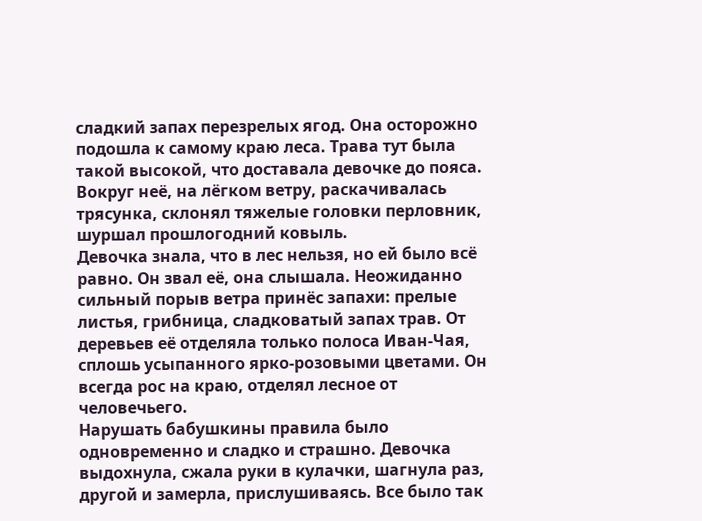сладкий запах перезрелых ягод. Она осторожно подошла к самому краю леса. Трава тут была такой высокой, что доставала девочке до пояса. Вокруг неё, на лёгком ветру, раскачивалась трясунка, склонял тяжелые головки перловник, шуршал прошлогодний ковыль.
Девочка знала, что в лес нельзя, но ей было всё равно. Он звал её, она слышала. Неожиданно сильный порыв ветра принёс запахи: прелые листья, грибница, сладковатый запах трав. От деревьев её отделяла только полоса Иван-Чая, сплошь усыпанного ярко-розовыми цветами. Он всегда рос на краю, отделял лесное от человечьего.
Нарушать бабушкины правила было одновременно и сладко и страшно. Девочка выдохнула, сжала руки в кулачки, шагнула раз, другой и замерла, прислушиваясь. Все было так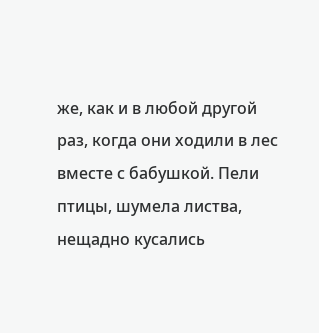же, как и в любой другой раз, когда они ходили в лес вместе с бабушкой. Пели птицы, шумела листва, нещадно кусались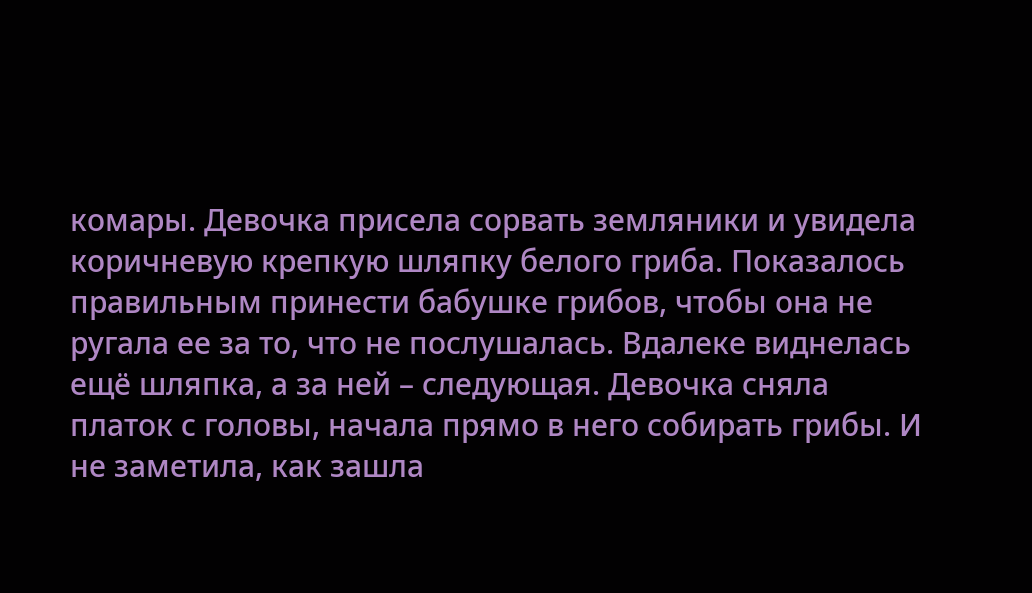комары. Девочка присела сорвать земляники и увидела коричневую крепкую шляпку белого гриба. Показалось правильным принести бабушке грибов, чтобы она не ругала ее за то, что не послушалась. Вдалеке виднелась ещё шляпка, а за ней – следующая. Девочка сняла платок с головы, начала прямо в него собирать грибы. И не заметила, как зашла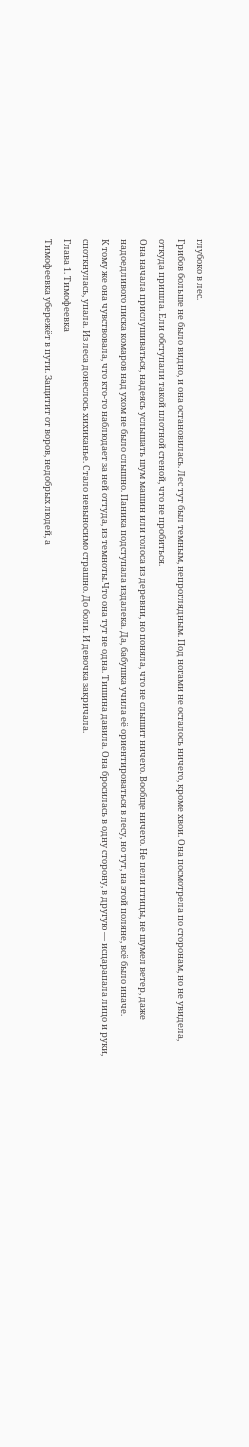глубоко в лес.
Грибов больше не было видно, и она остановилась. Лес тут был темным, непроглядным. Под ногами не осталось ничего, кроме хвои. Она посмотрела по сторонам, но не увидела, откуда пришла. Ели обступали такой плотной стеной, что не пробиться.
Она начала прислушиваться, надеясь услышать шум машин или голоса из деревни, но поняла, что не слышит ничего. Вообще ничего. Не пели птицы, не шумел ветер, даже надоедливого писка комаров над ухом не было слышно. Паника подступала издалека. Да, бабушка учила её ориентироваться в лесу, но тут, на этой поляне, всё было иначе.
К тому же она чувствовала, что кто-то наблюдает за ней оттуда, из темноты.Что она тут не одна. Тишина давила. Она бросилась в одну сторону, в другую — исцарапала лицо и руки, споткнулась, упала. Из леса донеслось хихиканье. Стало невыносимо страшно. До боли. И девочка закричала.
Глава 1. Тимофеевка
Тимофеевка убережёт в пути. Защитит от воров, недобрых людей, а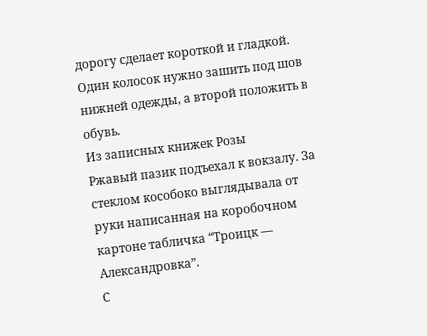дорогу сделает короткой и гладкой. Один колосок нужно зашить под шов нижней одежды, а второй положить в обувь.
Из записных книжек Розы
Ржавый пазик подъехал к вокзалу. За стеклом кособоко выглядывала от руки написанная на коробочном картоне табличка “Троицк — Александровка”.
С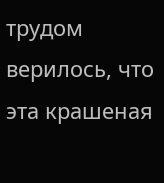трудом верилось, что эта крашеная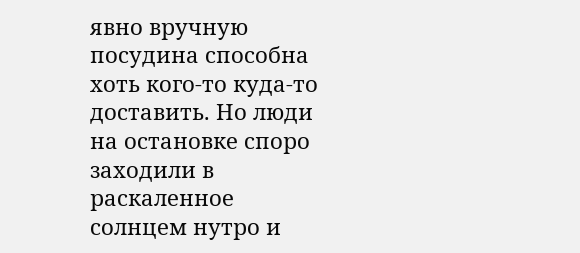явно вручную посудина способна хоть кого-то куда-то доставить. Но люди на остановке споро заходили в раскаленное солнцем нутро и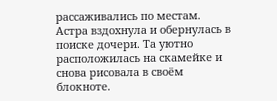рассаживались по местам.
Астра вздохнула и обернулась в поиске дочери. Та уютно расположилась на скамейке и снова рисовала в своём блокноте.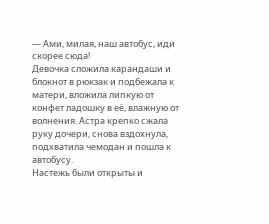— Ами, милая, наш автобус, иди скорее сюда!
Девочка сложила карандаши и блокнот в рюкзак и подбежала к матери, вложила липкую от конфет ладошку в её, влажную от волнения. Астра крепко сжала руку дочери, снова вздохнула, подхватила чемодан и пошла к автобусу.
Настежь были открыты и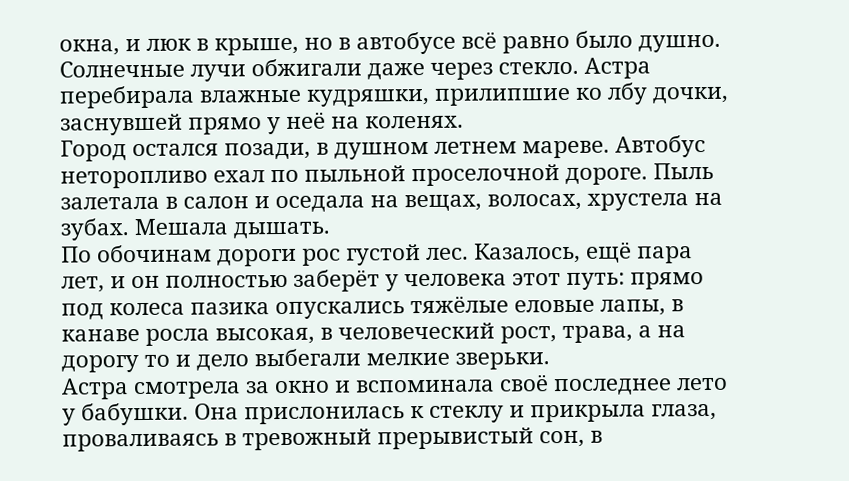окна, и люк в крыше, но в автобусе всё равно было душно. Солнечные лучи обжигали даже через стекло. Астра перебирала влажные кудряшки, прилипшие ко лбу дочки, заснувшей прямо у неё на коленях.
Город остался позади, в душном летнем мареве. Автобус неторопливо ехал по пыльной проселочной дороге. Пыль залетала в салон и оседала на вещах, волосах, хрустела на зубах. Мешала дышать.
По обочинам дороги рос густой лес. Казалось, ещё пара лет, и он полностью заберёт у человека этот путь: прямо под колеса пазика опускались тяжёлые еловые лапы, в канаве росла высокая, в человеческий рост, трава, а на дорогу то и дело выбегали мелкие зверьки.
Астра смотрела за окно и вспоминала своё последнее лето у бабушки. Она прислонилась к стеклу и прикрыла глаза, проваливаясь в тревожный прерывистый сон, в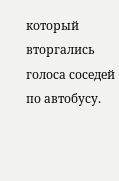который вторгались голоса соседей по автобусу.